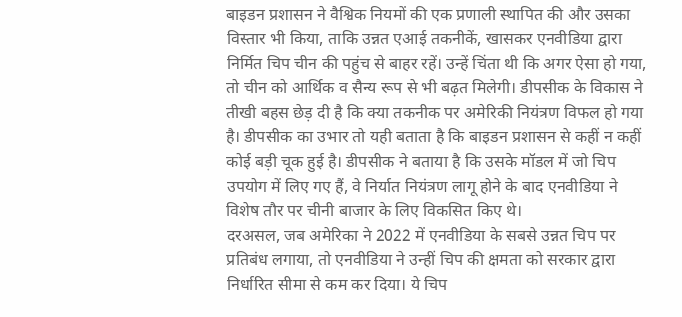बाइडन प्रशासन ने वैश्विक नियमों की एक प्रणाली स्थापित की और उसका विस्तार भी किया, ताकि उन्नत एआई तकनीकें, खासकर एनवीडिया द्वारा निर्मित चिप चीन की पहुंच से बाहर रहें। उन्हें चिंता थी कि अगर ऐसा हो गया, तो चीन को आर्थिक व सैन्य रूप से भी बढ़त मिलेगी। डीपसीक के विकास ने तीखी बहस छेड़ दी है कि क्या तकनीक पर अमेरिकी नियंत्रण विफल हो गया है। डीपसीक का उभार तो यही बताता है कि बाइडन प्रशासन से कहीं न कहीं कोई बड़ी चूक हुई है। डीपसीक ने बताया है कि उसके मॉडल में जो चिप उपयोग में लिए गए हैं, वे निर्यात नियंत्रण लागू होने के बाद एनवीडिया ने विशेष तौर पर चीनी बाजार के लिए विकसित किए थे।
दरअसल, जब अमेरिका ने 2022 में एनवीडिया के सबसे उन्नत चिप पर प्रतिबंध लगाया, तो एनवीडिया ने उन्हीं चिप की क्षमता को सरकार द्वारा निर्धारित सीमा से कम कर दिया। ये चिप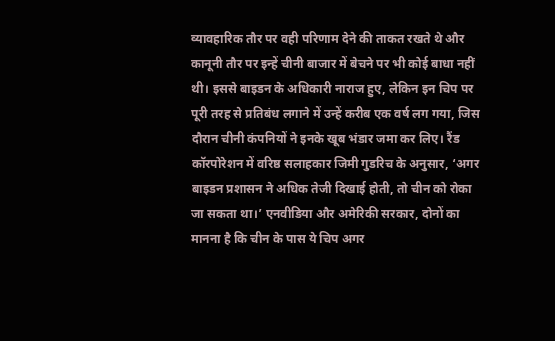व्यावहारिक तौर पर वही परिणाम देने की ताकत रखते थे और कानूनी तौर पर इन्हें चीनी बाजार में बेचने पर भी कोई बाधा नहीं थी। इससे बाइडन के अधिकारी नाराज हुए, लेकिन इन चिप पर पूरी तरह से प्रतिबंध लगाने में उन्हें करीब एक वर्ष लग गया, जिस दौरान चीनी कंपनियों ने इनके खूब भंडार जमा कर लिए। रैंड कॉरपोरेशन में वरिष्ठ सलाहकार जिमी गुडरिच के अनुसार, ‘अगर बाइडन प्रशासन ने अधिक तेजी दिखाई होती, तो चीन को रोका जा सकता था।’ एनवीडिया और अमेरिकी सरकार, दोनों का मानना है कि चीन के पास ये चिप अगर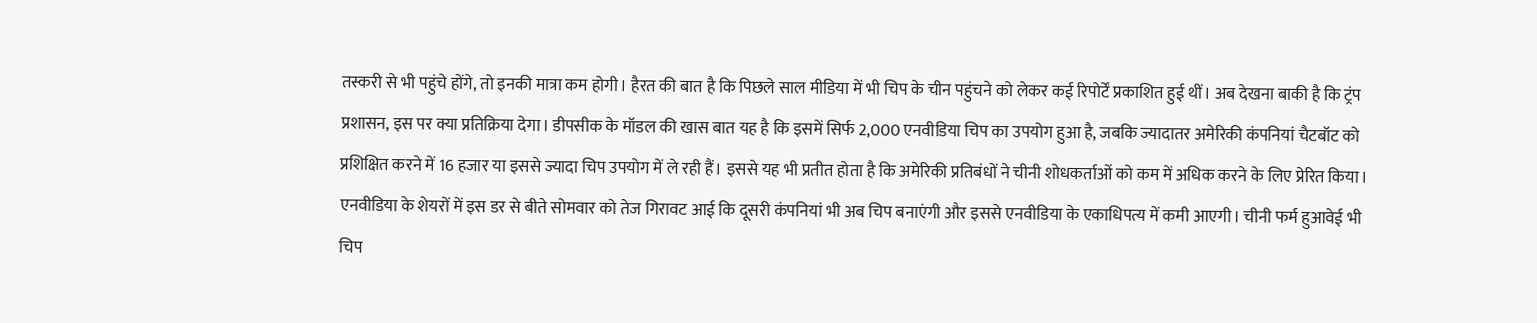तस्करी से भी पहुंचे होंगे, तो इनकी मात्रा कम होगी। हैरत की बात है कि पिछले साल मीडिया में भी चिप के चीन पहुंचने को लेकर कई रिपोर्टें प्रकाशित हुई थीं। अब देखना बाकी है कि ट्रंप प्रशासन, इस पर क्या प्रतिक्रिया देगा। डीपसीक के मॉडल की खास बात यह है कि इसमें सिर्फ 2,000 एनवीडिया चिप का उपयोग हुआ है, जबकि ज्यादातर अमेरिकी कंपनियां चैटबॉट को प्रशिक्षित करने में 16 हजार या इससे ज्यादा चिप उपयोग में ले रही हैं। इससे यह भी प्रतीत होता है कि अमेरिकी प्रतिबंधों ने चीनी शोधकर्ताओं को कम में अधिक करने के लिए प्रेरित किया।
एनवीडिया के शेयरों में इस डर से बीते सोमवार को तेज गिरावट आई कि दूसरी कंपनियां भी अब चिप बनाएंगी और इससे एनवीडिया के एकाधिपत्य में कमी आएगी। चीनी फर्म हुआवेई भी चिप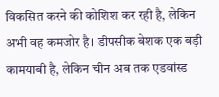विकसित करने की कोशिश कर रही है, लेकिन अभी वह कमजोर है। डीपसीक बेशक एक बड़ी कामयाबी है, लेकिन चीन अब तक एडवांस्ड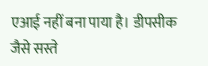एआई नहीं बना पाया है। डीपसीक जैसे सस्ते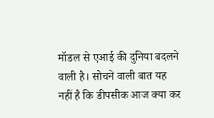मॉडल से एआई की दुनिया बदलने वाली है। सोचने वाली बात यह नहीं है कि डीपसीक आज क्या कर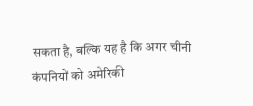सकता है, बल्कि यह है कि अगर चीनी कंपनियों को अमेरिकी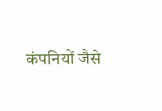कंपनियों जैसे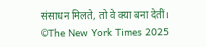संसाधन मिलते, तो वे क्या बना देतीं। ©The New York Times 2025